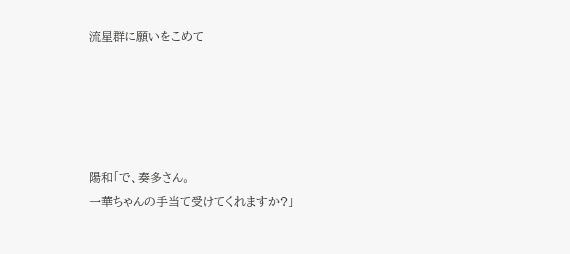流星群に願いをこめて





陽和「で、奏多さん。
一華ちゃんの手当て受けてくれますか?」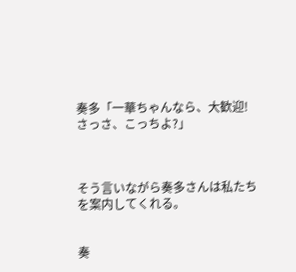奏多「一華ちゃんなら、大歓迎!
さっさ、こっちよ?」



そう言いながら奏多さんは私たちを案内してくれる。


奏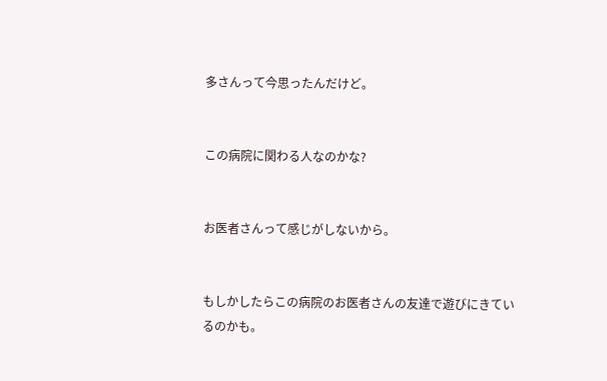多さんって今思ったんだけど。


この病院に関わる人なのかな?


お医者さんって感じがしないから。


もしかしたらこの病院のお医者さんの友達で遊びにきているのかも。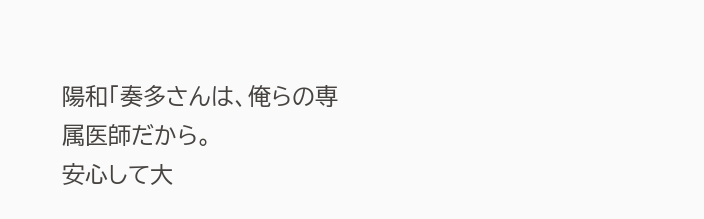陽和「奏多さんは、俺らの専属医師だから。
安心して大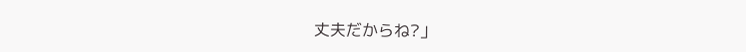丈夫だからね?」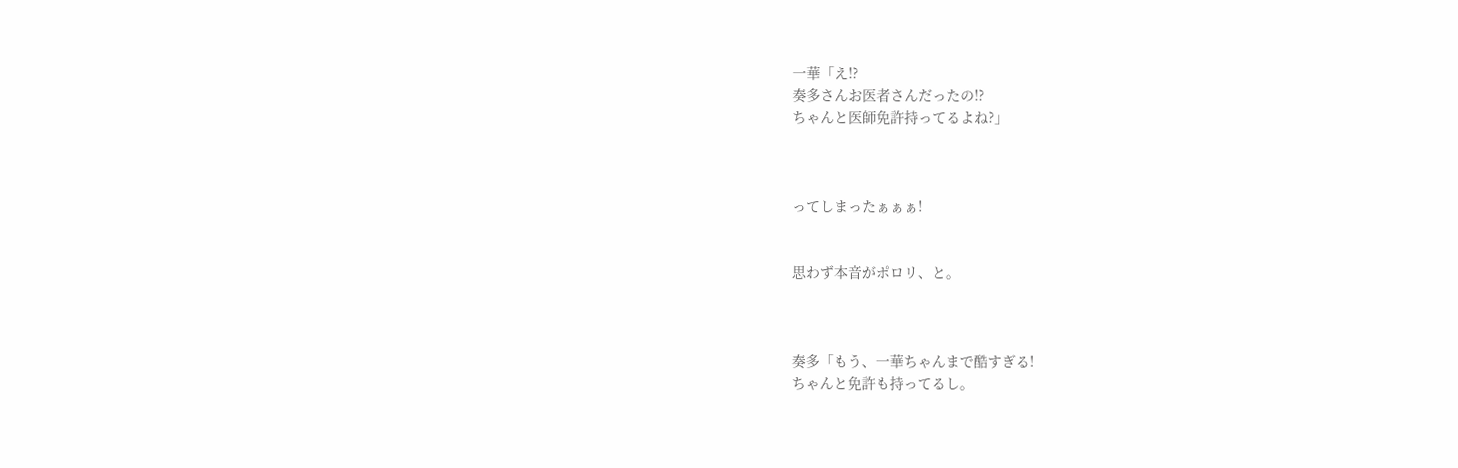一華「え!?
奏多さんお医者さんだったの!?
ちゃんと医師免許持ってるよね?」



ってしまったぁぁぁ!


思わず本音がポロリ、と。



奏多「もう、一華ちゃんまで酷すぎる!
ちゃんと免許も持ってるし。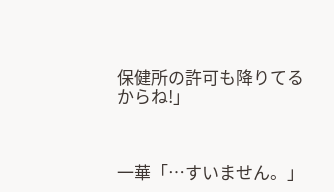保健所の許可も降りてるからね!」



一華「…すいません。」